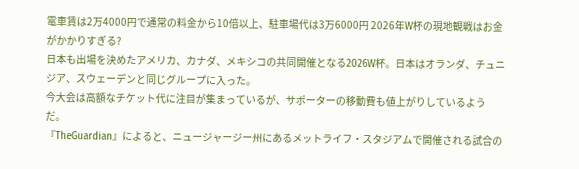電車賃は2万4000円で通常の料金から10倍以上、駐車場代は3万6000円 2026年W杯の現地観戦はお金がかかりすぎる?
日本も出場を決めたアメリカ、カナダ、メキシコの共同開催となる2026W杯。日本はオランダ、チュニジア、スウェーデンと同じグループに入った。
今大会は高額なチケット代に注目が集まっているが、サポーターの移動費も値上がりしているようだ。
『TheGuardian』によると、ニュージャージー州にあるメットライフ・スタジアムで開催される試合の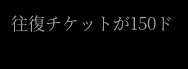往復チケットが150ド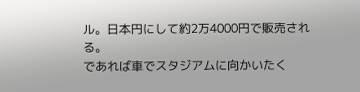ル。日本円にして約2万4000円で販売される。
であれば車でスタジアムに向かいたく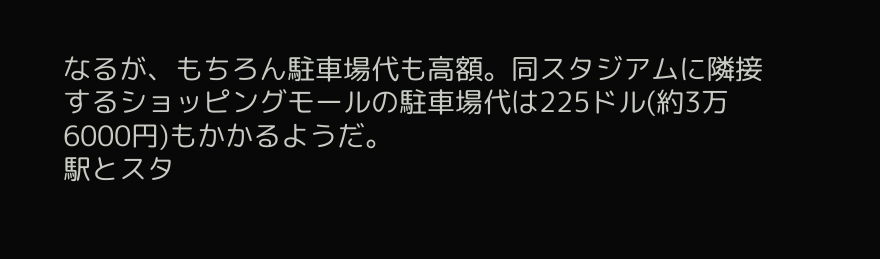なるが、もちろん駐車場代も高額。同スタジアムに隣接するショッピングモールの駐車場代は225ドル(約3万6000円)もかかるようだ。
駅とスタ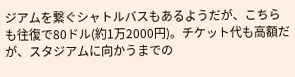ジアムを繋ぐシャトルバスもあるようだが、こちらも往復で80ドル(約1万2000円)。チケット代も高額だが、スタジアムに向かうまでの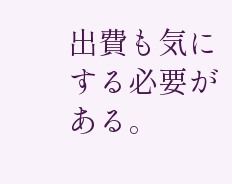出費も気にする必要がある。